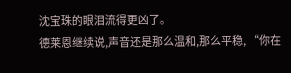沈宝珠的眼泪流得更凶了。
德莱恩继续说,声音还是那么温和,那么平稳, “你在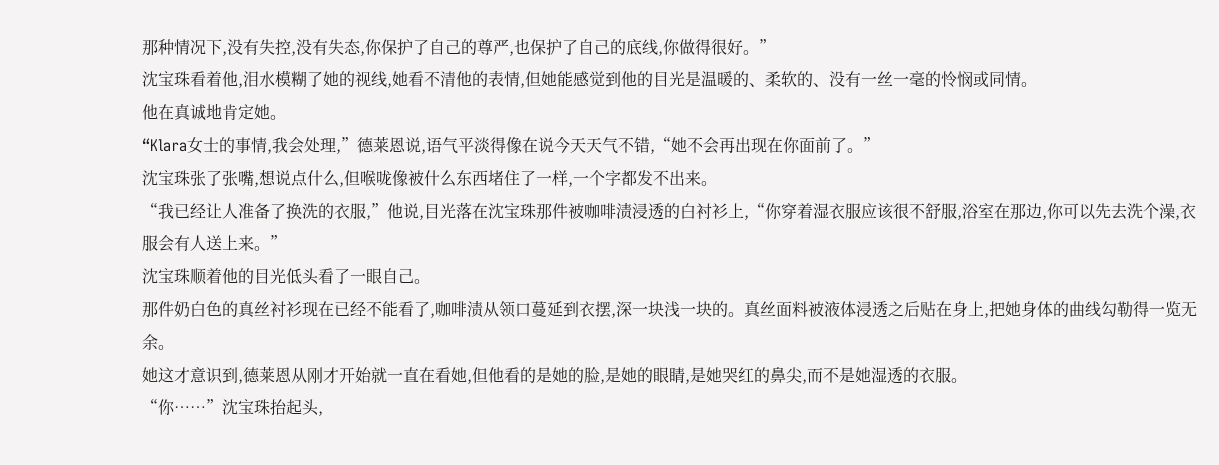那种情况下,没有失控,没有失态,你保护了自己的尊严,也保护了自己的底线,你做得很好。”
沈宝珠看着他,泪水模糊了她的视线,她看不清他的表情,但她能感觉到他的目光是温暖的、柔软的、没有一丝一毫的怜悯或同情。
他在真诚地肯定她。
“Klara女士的事情,我会处理,”德莱恩说,语气平淡得像在说今天天气不错,“她不会再出现在你面前了。”
沈宝珠张了张嘴,想说点什么,但喉咙像被什么东西堵住了一样,一个字都发不出来。
“我已经让人准备了换洗的衣服,”他说,目光落在沈宝珠那件被咖啡渍浸透的白衬衫上,“你穿着湿衣服应该很不舒服,浴室在那边,你可以先去洗个澡,衣服会有人送上来。”
沈宝珠顺着他的目光低头看了一眼自己。
那件奶白色的真丝衬衫现在已经不能看了,咖啡渍从领口蔓延到衣摆,深一块浅一块的。真丝面料被液体浸透之后贴在身上,把她身体的曲线勾勒得一览无余。
她这才意识到,德莱恩从刚才开始就一直在看她,但他看的是她的脸,是她的眼睛,是她哭红的鼻尖,而不是她湿透的衣服。
“你……”沈宝珠抬起头,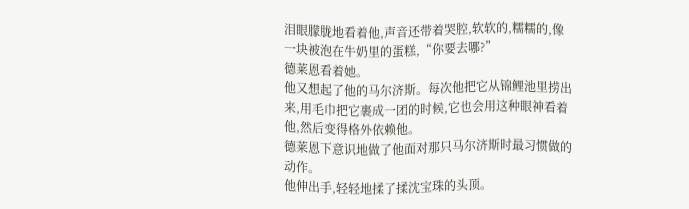泪眼朦胧地看着他,声音还带着哭腔,软软的,糯糯的,像一块被泡在牛奶里的蛋糕,“你要去哪?”
德莱恩看着她。
他又想起了他的马尔济斯。每次他把它从锦鲤池里捞出来,用毛巾把它裹成一团的时候,它也会用这种眼神看着他,然后变得格外依赖他。
德莱恩下意识地做了他面对那只马尔济斯时最习惯做的动作。
他伸出手,轻轻地揉了揉沈宝珠的头顶。